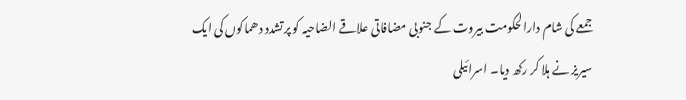جمعے کی شام دارالحکومت بیروت کے جنوبی مضافاتی علاقے الضاحیہ کو پرتشدد دھماکوں کی ایک سیریز نے ہلا کر رکھ دیا۔ اسرائیلی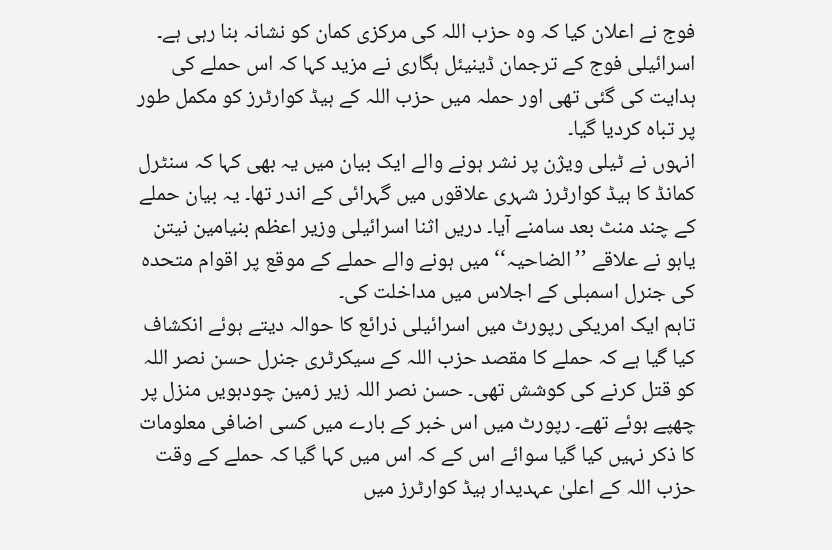فوج نے اعلان کیا کہ وہ حزب اللہ کی مرکزی کمان کو نشانہ بنا رہی ہے۔ اسرائیلی فوج کے ترجمان ڈینیئل ہگاری نے مزید کہا کہ اس حملے کی ہدایت کی گئی تھی اور حملہ میں حزب اللہ کے ہیڈ کوارٹرز کو مکمل طور پر تباہ کردیا گیا۔
انہوں نے ٹیلی ویژن پر نشر ہونے والے ایک بیان میں یہ بھی کہا کہ سنٹرل کمانڈ کا ہیڈ کوارٹرز شہری علاقوں میں گہرائی کے اندر تھا۔ یہ بیان حملے کے چند منٹ بعد سامنے آیا۔ دریں اثنا اسرائیلی وزیر اعظم بنیامین نیتن یاہو نے علاقے ’’الضاحیہ‘‘ میں ہونے والے حملے کے موقع پر اقوام متحدہ کی جنرل اسمبلی کے اجلاس میں مداخلت کی۔
تاہم ایک امریکی رپورٹ میں اسرائیلی ذرائع کا حوالہ دیتے ہوئے انکشاف کیا گیا ہے کہ حملے کا مقصد حزب اللہ کے سیکرٹری جنرل حسن نصر اللہ کو قتل کرنے کی کوشش تھی۔ حسن نصر اللہ زیر زمین چودہویں منزل پر چھپے ہوئے تھے۔ رپورٹ میں اس خبر کے بارے میں کسی اضافی معلومات کا ذکر نہیں کیا گیا سوائے اس کے کہ اس میں کہا گیا کہ حملے کے وقت حزب اللہ کے اعلیٰ عہدیدار ہیڈ کوارٹرز میں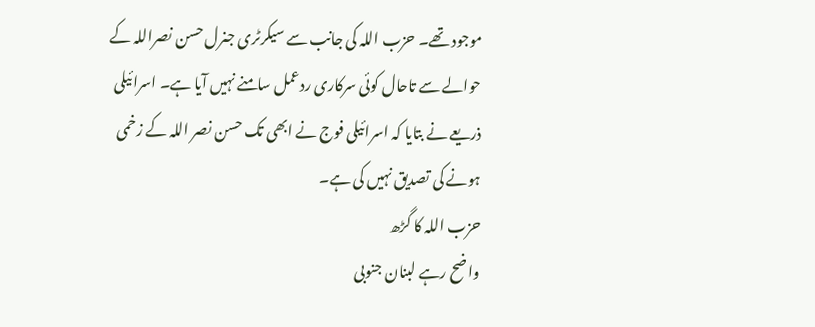موجود تھے۔ حزب اللہ کی جانب سے سیکرٹری جنرل حسن نصراللہ کے حوالے سے تاحال کوئی سرکاری ردعمل سامنے نہیں آیا ہے۔ اسرائیلی ذریعے نے بتایا کہ اسرائیلی فوج نے ابھی تک حسن نصر اللہ کے زخمی ہونے کی تصدیق نہیں کی ہے۔
حزب اللہ کا گڑھ
واضح رہے لبنان جنوبی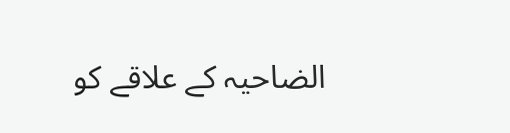الضاحیہ کے علاقے کو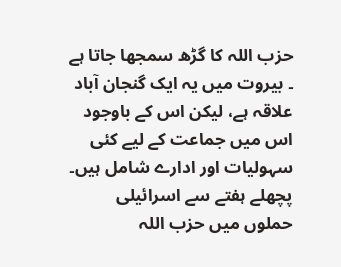حزب اللہ کا گڑھ سمجھا جاتا ہے ۔ بیروت میں یہ ایک گنجان آباد علاقہ ہے، لیکن اس کے باوجود اس میں جماعت کے لیے کئی سہولیات اور ادارے شامل ہیں۔ پچھلے ہفتے سے اسرائیلی حملوں میں حزب اللہ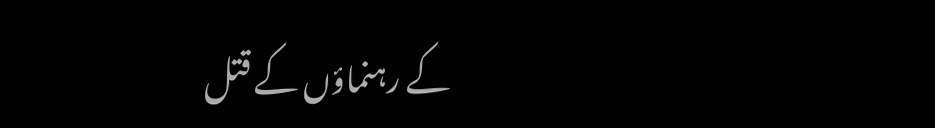کے رہنماؤں کے قتل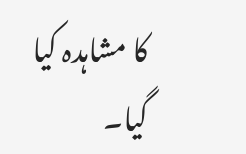کا مشاہدہ کیا گیا۔